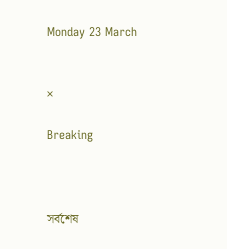Monday 23 March


×

Breaking



সর্বশেষ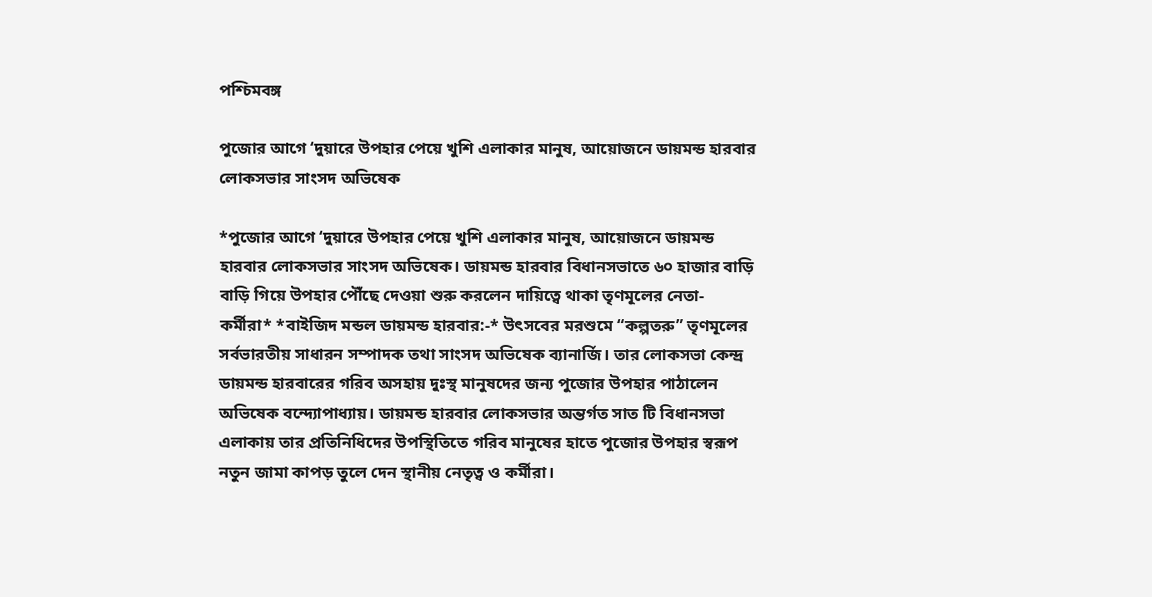পশ্চিমবঙ্গ

পুজোর আগে ‘দুয়ারে উপহার পেয়ে খুশি এলাকার মানুষ, আয়োজনে ডায়মন্ড হারবার লোকসভার সাংসদ অভিষেক

*পুজোর আগে ‘দুয়ারে উপহার পেয়ে খুশি এলাকার মানুষ, আয়োজনে ডায়মন্ড হারবার লোকসভার সাংসদ অভিষেক। ডায়মন্ড হারবার বিধানসভাতে ৬০ হাজার বাড়ি বাড়ি গিয়ে উপহার পৌঁছে দেওয়া শুরু করলেন দায়িত্বে থাকা তৃণমূলের নেতা-কর্মীরা* *বাইজিদ মন্ডল ডায়মন্ড হারবার:-* উৎসবের মরশুমে “কল্পতরু” তৃণমূলের সর্বভারতীয় সাধারন সম্পাদক তথা সাংসদ অভিষেক ব্যানার্জি। তার লোকসভা কেন্দ্র ডায়মন্ড হারবারের গরিব অসহায় দুঃস্থ মানুষদের জন্য পুজোর উপহার পাঠালেন অভিষেক বন্দ্যোপাধ্যায়। ডায়মন্ড হারবার লোকসভার অন্তর্গত সাত টি বিধানসভা এলাকায় তার প্রতিনিধিদের উপস্থিতিতে গরিব মানুষের হাতে পুজোর উপহার স্বরূপ নতুন জামা কাপড় তুলে দেন স্থানীয় নেতৃত্ব ও কর্মীরা।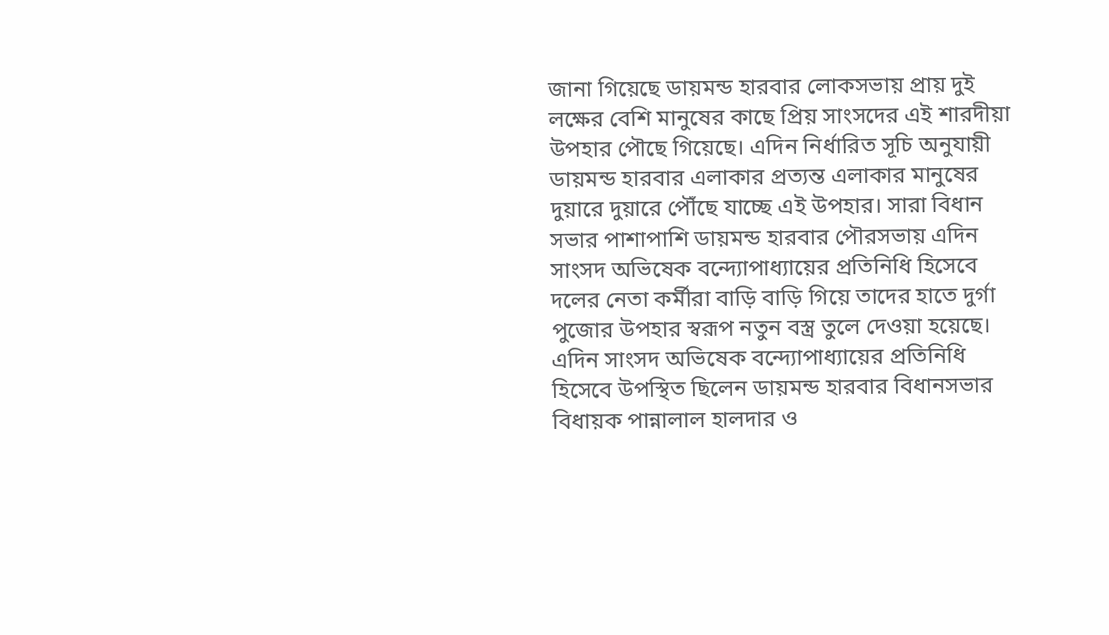জানা গিয়েছে ডায়মন্ড হারবার লোকসভায় প্রায় দুই লক্ষের বেশি মানুষের কাছে প্রিয় সাংসদের এই শারদীয়া উপহার পৌছে গিয়েছে। এদিন নির্ধারিত সূচি অনুযায়ী ডায়মন্ড হারবার এলাকার প্রত্যন্ত এলাকার মানুষের দুয়ারে দুয়ারে পৌঁছে যাচ্ছে এই উপহার। সারা বিধান সভার পাশাপাশি ডায়মন্ড হারবার পৌরসভায় এদিন সাংসদ অভিষেক বন্দ্যোপাধ্যায়ের প্রতিনিধি হিসেবে দলের নেতা কর্মীরা বাড়ি বাড়ি গিয়ে তাদের হাতে দুর্গা পুজোর উপহার স্বরূপ নতুন বস্ত্র তুলে দেওয়া হয়েছে। এদিন সাংসদ অভিষেক বন্দ্যোপাধ্যায়ের প্রতিনিধি হিসেবে উপস্থিত ছিলেন ডায়মন্ড হারবার বিধানসভার বিধায়ক পান্নালাল হালদার ও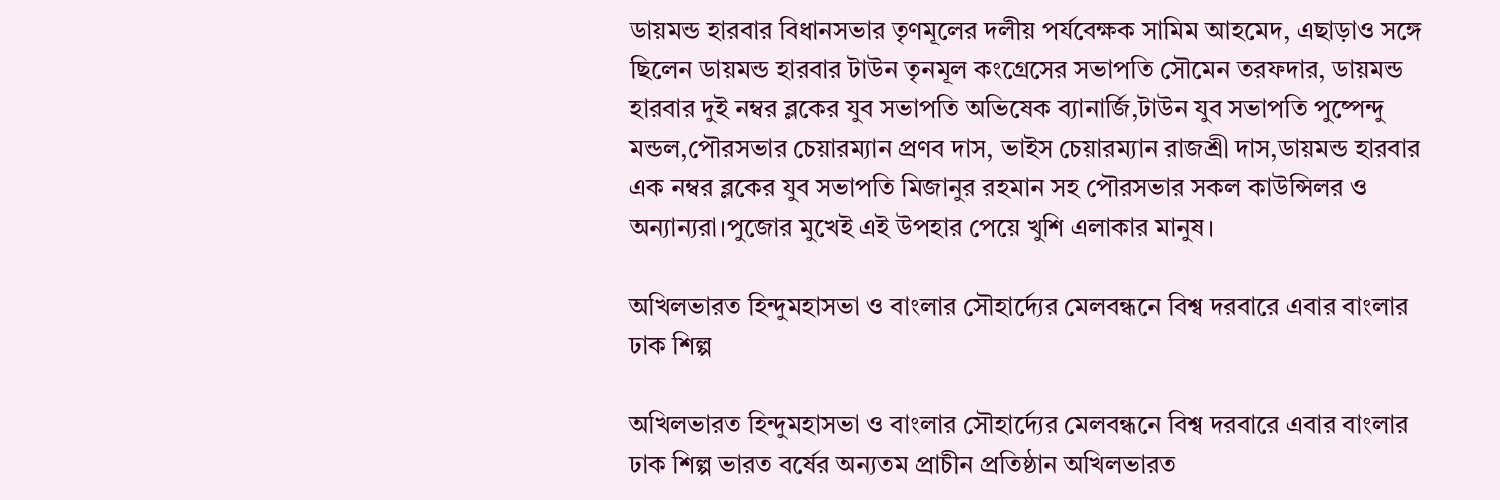ডায়মন্ড হারবার বিধানসভার তৃণমূলের দলীয় পর্যবেক্ষক সামিম আহমেদ, এছাড়াও সঙ্গে ছিলেন ডায়মন্ড হারবার টাউন তৃনমূল কংগ্রেসের সভাপতি সৌমেন তরফদার, ডায়মন্ড হারবার দুই নম্বর ব্লকের যুব সভাপতি অভিষেক ব্যানার্জি,টাউন যুব সভাপতি পুষ্পেন্দু মন্ডল,পৌরসভার চেয়ারম্যান প্রণব দাস, ভাইস চেয়ারম্যান রাজশ্রী দাস,ডায়মন্ড হারবার এক নম্বর ব্লকের যুব সভাপতি মিজানুর রহমান সহ পৌরসভার সকল কাউন্সিলর ও অন্যান্যরা।পুজোর মুখেই এই উপহার পেয়ে খুশি এলাকার মানুষ।

অখিলভারত হিন্দুমহাসভা ও বাংলার সৌহার্দ্যের মেলবন্ধনে বিশ্ব দরবারে এবার বাংলার ঢাক শিল্প

অখিলভারত হিন্দুমহাসভা ও বাংলার সৌহার্দ্যের মেলবন্ধনে বিশ্ব দরবারে এবার বাংলার ঢাক শিল্প ভারত বর্ষের অন্যতম প্রাচীন প্রতিষ্ঠান অখিলভারত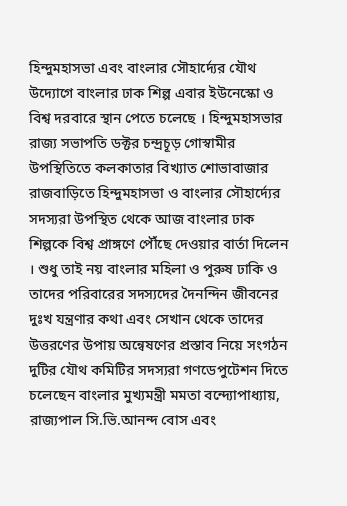হিন্দুমহাসভা এবং বাংলার সৌহার্দ্যের যৌথ উদ্যোগে বাংলার ঢাক শিল্প এবার ইউনেস্কো ও বিশ্ব দরবারে স্থান পেতে চলেছে । হিন্দুমহাসভার রাজ্য সভাপতি ডক্টর চন্দ্রচূড় গোস্বামীর উপস্থিতিতে কলকাতার বিখ্যাত শোভাবাজার রাজবাড়িতে হিন্দুমহাসভা ও বাংলার সৌহার্দ্যের সদস্যরা উপস্থিত থেকে আজ বাংলার ঢাক শিল্পকে বিশ্ব প্রাঙ্গণে পৌঁছে দেওয়ার বার্তা দিলেন । শুধু তাই নয় বাংলার মহিলা ও পুরুষ ঢাকি ও তাদের পরিবারের সদস্যদের দৈনন্দিন জীবনের দুঃখ যন্ত্রণার কথা এবং সেখান থেকে তাদের উত্তরণের উপায় অন্বেষণের প্রস্তাব নিয়ে সংগঠন দুটির যৌথ কমিটির সদস্যরা গণডেপুটেশন দিতে চলেছেন বাংলার মুখ্যমন্ত্রী মমতা বন্দ্যোপাধ্যায়, রাজ্যপাল সি.ভি.আনন্দ বোস এবং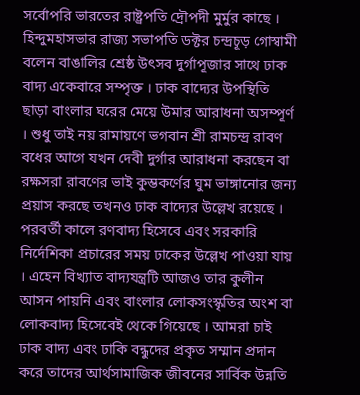সর্বোপরি ভারতের রাষ্ট্রপতি দ্রৌপদী মুর্মুর কাছে । হিন্দুমহাসভার রাজ্য সভাপতি ডক্টর চন্দ্রচূড় গোস্বামী বলেন বাঙালির শ্রেষ্ঠ উৎসব দুর্গাপূজার সাথে ঢাক বাদ্য একেবারে সম্পৃক্ত । ঢাক বাদ্যের উপস্থিতি ছাড়া বাংলার ঘরের মেয়ে উমার আরাধনা অসম্পূর্ণ । শুধু তাই নয় রামায়ণে ভগবান শ্রী রামচন্দ্র রাবণ বধের আগে যখন দেবী দুর্গার আরাধনা করছেন বা রক্ষসরা রাবণের ভাই কুম্ভকর্ণের ঘুম ভাঙ্গানোর জন্য প্রয়াস করছে তখনও ঢাক বাদ্যের উল্লেখ রয়েছে । পরবর্তী কালে রণবাদ্য হিসেবে এবং সরকারি নির্দেশিকা প্রচারের সময় ঢাকের উল্লেখ পাওয়া যায় । এহেন বিখ্যাত বাদ্যযন্ত্রটি আজও তার কুলীন আসন পায়নি এবং বাংলার লোকসংস্কৃতির অংশ বা লোকবাদ্য হিসেবেই থেকে গিয়েছে । আমরা চাই ঢাক বাদ্য এবং ঢাকি বন্ধুদের প্রকৃত সম্মান প্রদান করে তাদের আর্থসামাজিক জীবনের সার্বিক উন্নতি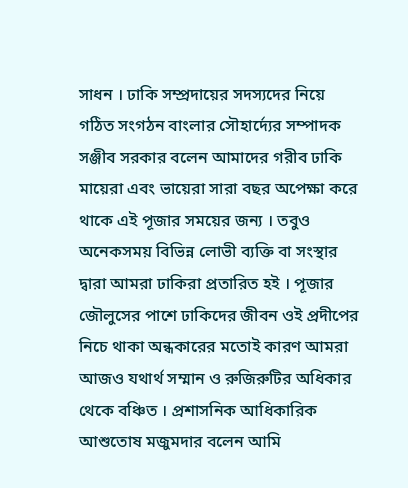সাধন । ঢাকি সম্প্রদায়ের সদস্যদের নিয়ে গঠিত সংগঠন বাংলার সৌহার্দ্যের সম্পাদক সঞ্জীব সরকার বলেন আমাদের গরীব ঢাকি মায়েরা এবং ভায়েরা সারা বছর অপেক্ষা করে থাকে এই পূজার সময়ের জন্য । তবুও অনেকসময় বিভিন্ন লোভী ব্যক্তি বা সংস্থার দ্বারা আমরা ঢাকিরা প্রতারিত হই । পূজার জৌলুসের পাশে ঢাকিদের জীবন ওই প্রদীপের নিচে থাকা অন্ধকারের মতোই কারণ আমরা আজও যথার্থ সম্মান ও রুজিরুটির অধিকার থেকে বঞ্চিত । প্রশাসনিক আধিকারিক আশুতোষ মজুমদার বলেন আমি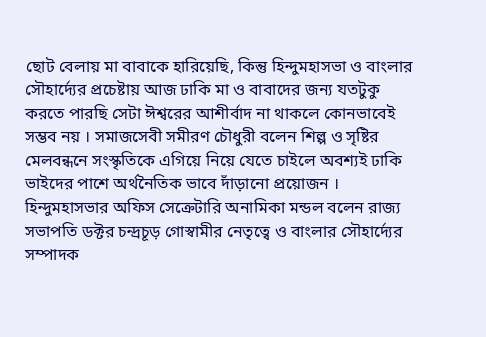ছোট বেলায় মা বাবাকে হারিয়েছি, কিন্তু হিন্দুমহাসভা ও বাংলার সৌহার্দ্যের প্রচেষ্টায় আজ ঢাকি মা ও বাবাদের জন্য যতটুকু করতে পারছি সেটা ঈশ্বরের আশীর্বাদ না থাকলে কোনভাবেই সম্ভব নয় । সমাজসেবী সমীরণ চৌধুরী বলেন শিল্প ও সৃষ্টির মেলবন্ধনে সংস্কৃতিকে এগিয়ে নিয়ে যেতে চাইলে অবশ্যই ঢাকি ভাইদের পাশে অর্থনৈতিক ভাবে দাঁড়ানো প্রয়োজন । হিন্দুমহাসভার অফিস সেক্রেটারি অনামিকা মন্ডল বলেন রাজ্য সভাপতি ডক্টর চন্দ্রচূড় গোস্বামীর নেতৃত্বে ও বাংলার সৌহার্দ্যের সম্পাদক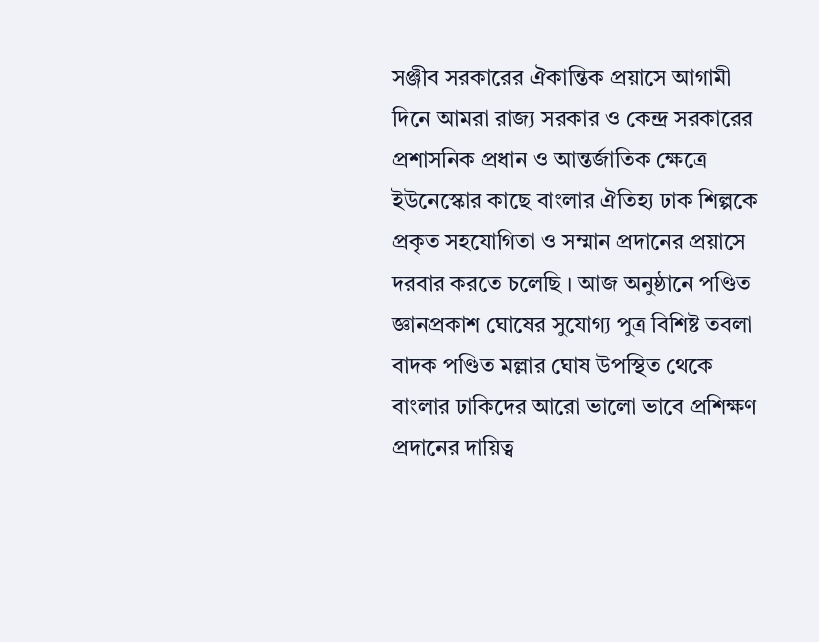সঞ্জীব সরকারের ঐকান্তিক প্রয়াসে আগামী দিনে আমরা রাজ্য সরকার ও কেন্দ্র সরকারের প্রশাসনিক প্রধান ও আন্তর্জাতিক ক্ষেত্রে ইউনেস্কোর কাছে বাংলার ঐতিহ্য ঢাক শিল্পকে প্রকৃত সহযোগিতা ও সম্মান প্রদানের প্রয়াসে দরবার করতে চলেছি । আজ অনুষ্ঠানে পণ্ডিত জ্ঞানপ্রকাশ ঘোষের সুযোগ্য পুত্র বিশিষ্ট তবলা বাদক পণ্ডিত মল্লার ঘোষ উপস্থিত থেকে বাংলার ঢাকিদের আরো ভালো ভাবে প্রশিক্ষণ প্রদানের দায়িত্ব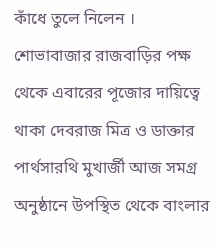কাঁধে তুলে নিলেন । শোভাবাজার রাজবাড়ির পক্ষ থেকে এবারের পূজোর দায়িত্বে থাকা দেবরাজ মিত্র ও ডাক্তার পার্থসারথি মুখার্জী আজ সমগ্র অনুষ্ঠানে উপস্থিত থেকে বাংলার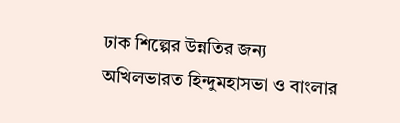ঢাক শিল্পের উন্নতির জন্য অখিলভারত হিন্দুমহাসভা ও বাংলার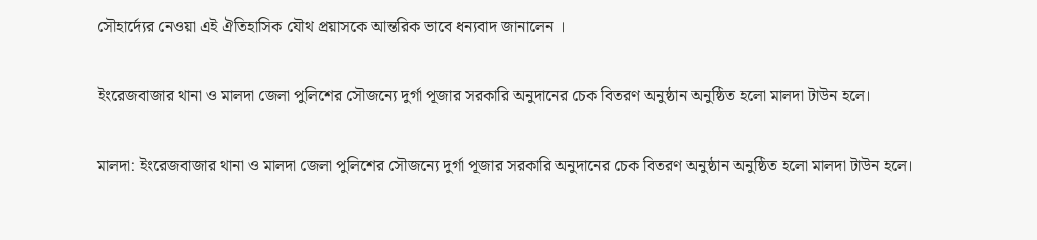সৌহার্দ্যের নেওয়া এই ঐতিহাসিক যৌথ প্রয়াসকে আন্তরিক ভাবে ধন্যবাদ জানালেন ।

ইংরেজবাজার থানা ও মালদা জেলা পুলিশের সৌজন্যে দুর্গা পূজার সরকারি অনুদানের চেক বিতরণ অনুষ্ঠান অনুষ্ঠিত হলো মালদা টাউন হলে।

মালদা: ইংরেজবাজার থানা ও মালদা জেলা পুলিশের সৌজন্যে দুর্গা পূজার সরকারি অনুদানের চেক বিতরণ অনুষ্ঠান অনুষ্ঠিত হলো মালদা টাউন হলে।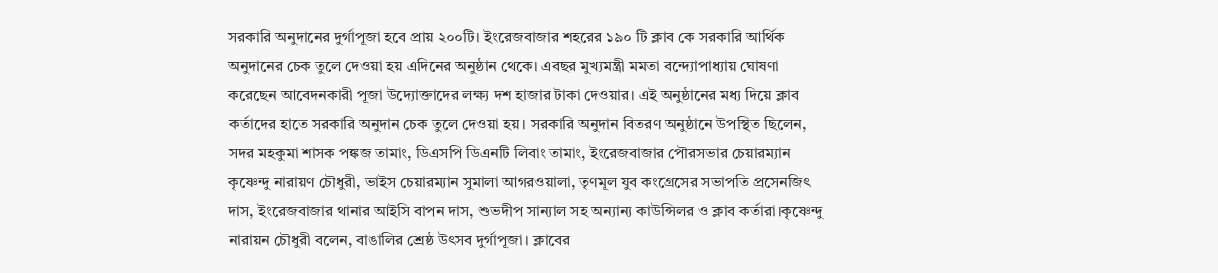সরকারি অনুদানের দুর্গাপূজা হবে প্রায় ২০০টি। ইংরেজবাজার শহরের ১৯০ টি ক্লাব কে সরকারি আর্থিক অনুদানের চেক তুলে দেওয়া হয় এদিনের অনুষ্ঠান থেকে। এবছর মুখ্যমন্ত্রী মমতা বন্দ্যোপাধ্যায় ঘোষণা করেছেন আবেদনকারী পূজা উদ্যোক্তাদের লক্ষ্য দশ হাজার টাকা দেওয়ার। এই অনুষ্ঠানের মধ্য দিয়ে ক্লাব কর্তাদের হাতে সরকারি অনুদান চেক তুলে দেওয়া হয়। সরকারি অনুদান বিতরণ অনুষ্ঠানে উপস্থিত ছিলেন, সদর মহকুমা শাসক পঙ্কজ তামাং, ডিএসপি ডিএনটি লিবাং তামাং, ইংরেজবাজার পৌরসভার চেয়ারম্যান কৃষ্ণেন্দু নারায়ণ চৌধুরী, ভাইস চেয়ারম্যান সুমালা আগরওয়ালা, তৃণমূল যুব কংগ্রেসের সভাপতি প্রসেনজিৎ দাস, ইংরেজবাজার থানার আইসি বাপন দাস, শুভদীপ সান্যাল সহ অন্যান্য কাউন্সিলর ও ক্লাব কর্তারা।কৃষ্ণেন্দু নারায়ন চৌধুরী বলেন, বাঙালির শ্রেষ্ঠ উৎসব দুর্গাপূজা। ক্লাবের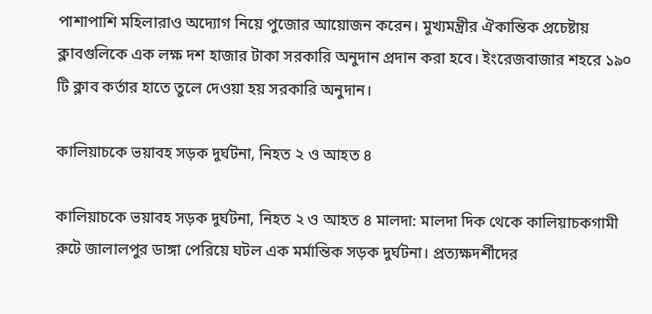পাশাপাশি মহিলারাও অদ্যোগ নিয়ে পুজোর আয়োজন করেন। মুখ্যমন্ত্রীর ঐকান্তিক প্রচেষ্টায় ক্লাবগুলিকে এক লক্ষ দশ হাজার টাকা সরকারি অনুদান প্রদান করা হবে। ইংরেজবাজার শহরে ১৯০ টি ক্লাব কর্তার হাতে তুলে দেওয়া হয় সরকারি অনুদান।

কালিয়াচকে ভয়াবহ সড়ক দুর্ঘটনা, নিহত ২ ও আহত ৪

কালিয়াচকে ভয়াবহ সড়ক দুর্ঘটনা, নিহত ২ ও আহত ৪ মালদা: মালদা দিক থেকে কালিয়াচকগামী রুটে জালালপুর ডাঙ্গা পেরিয়ে ঘটল এক মর্মান্তিক সড়ক দুর্ঘটনা। প্রত্যক্ষদর্শীদের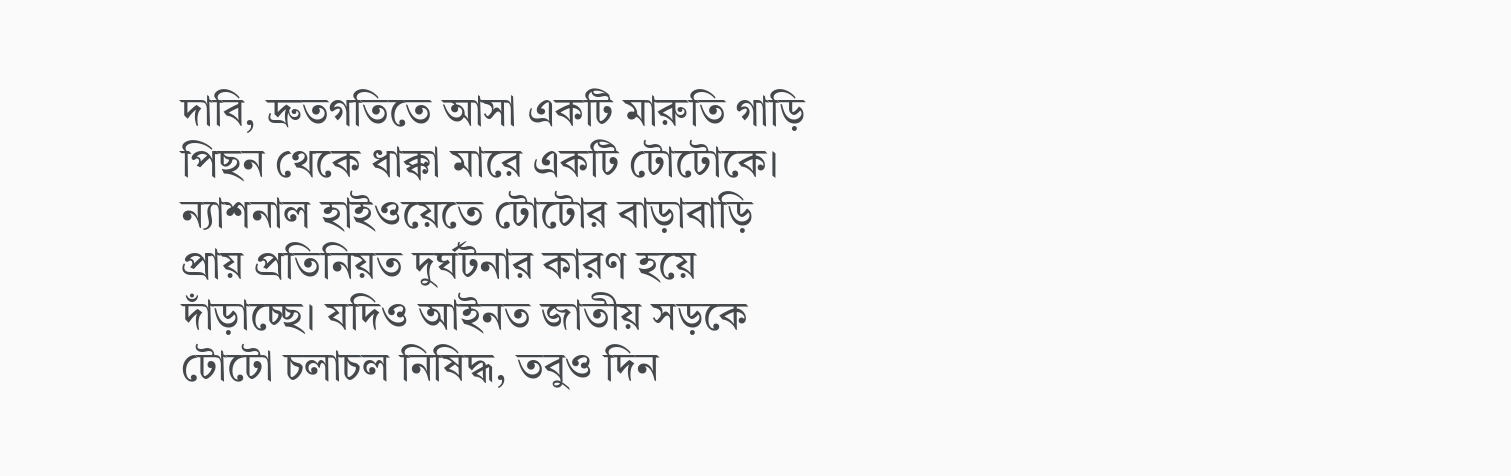দাবি, দ্রুতগতিতে আসা একটি মারুতি গাড়ি পিছন থেকে ধাক্কা মারে একটি টোটোকে। ন্যাশনাল হাইওয়েতে টোটোর বাড়াবাড়ি প্রায় প্রতিনিয়ত দুর্ঘটনার কারণ হয়ে দাঁড়াচ্ছে। যদিও আইনত জাতীয় সড়কে টোটো চলাচল নিষিদ্ধ, তবুও দিন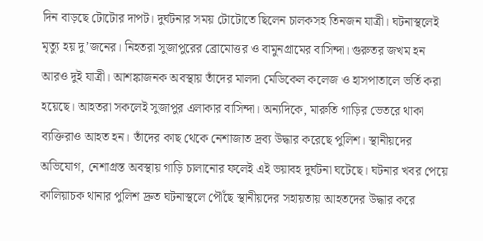দিন বাড়ছে টোটোর দাপট। দুর্ঘটনার সময় টোটোতে ছিলেন চালকসহ তিনজন যাত্রী। ঘটনাস্থলেই মৃত্যু হয় দু’জনের। নিহতরা সুজাপুরের ব্রোমোত্তর ও বামুনগ্রামের বাসিন্দা। গুরুতর জখম হন আরও দুই যাত্রী। আশঙ্কাজনক অবস্থায় তাঁদের মালদা মেডিকেল কলেজ ও হাসপাতালে ভর্তি করা হয়েছে। আহতরা সকলেই সুজাপুর এলাকার বাসিন্দা। অন্যদিকে, মারুতি গাড়ির ভেতরে থাকা ব্যক্তিরাও আহত হন। তাঁদের কাছ থেকে নেশাজাত দ্রব্য উদ্ধার করেছে পুলিশ। স্থানীয়দের অভিযোগ, নেশাগ্রস্ত অবস্থায় গাড়ি চালানোর ফলেই এই ভয়াবহ দুর্ঘটনা ঘটেছে। ঘটনার খবর পেয়ে কালিয়াচক থানার পুলিশ দ্রুত ঘটনাস্থলে পৌঁছে স্থানীয়দের সহায়তায় আহতদের উদ্ধার করে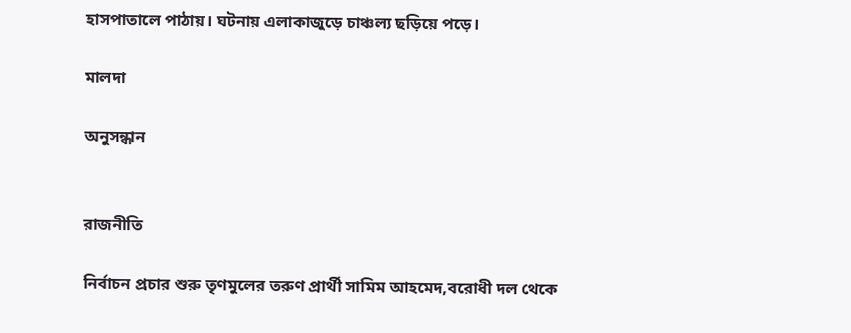হাসপাতালে পাঠায়। ঘটনায় এলাকাজুড়ে চাঞ্চল্য ছড়িয়ে পড়ে।

মালদা

অনুসন্ধান


রাজনীতি

নির্বাচন প্রচার শুরু তৃণমুলের তরুণ প্রার্থী সামিম আহমেদ,বরোধী দল থেকে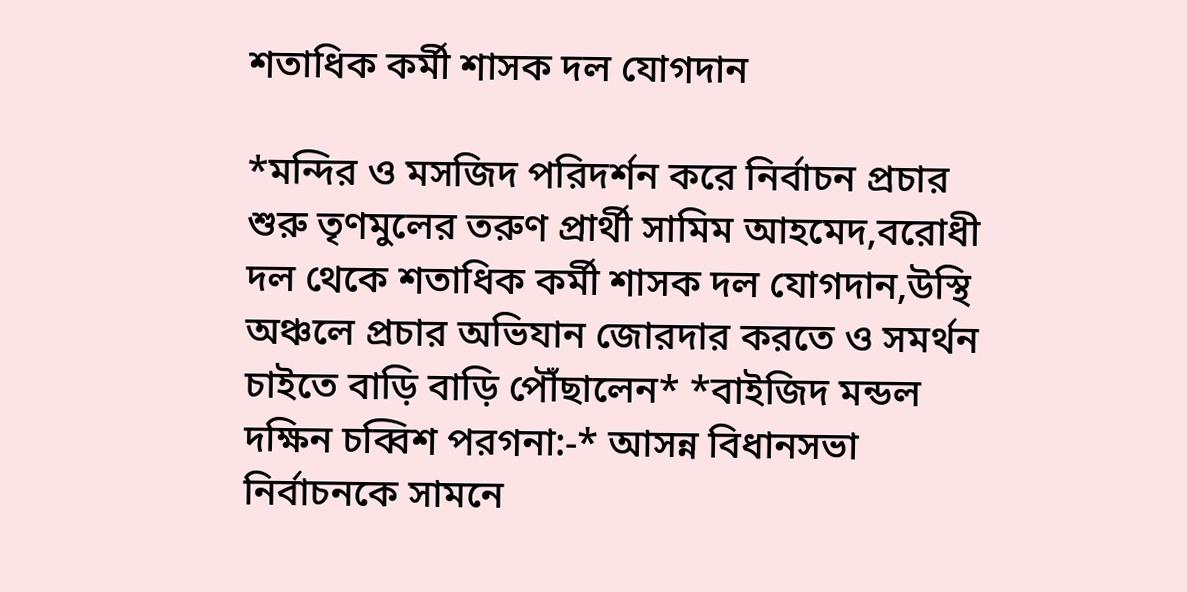শতাধিক কর্মী শাসক দল যোগদান

*মন্দির ও মসজিদ পরিদর্শন করে নির্বাচন প্রচার শুরু তৃণমুলের তরুণ প্রার্থী সামিম আহমেদ,বরোধী দল থেকে শতাধিক কর্মী শাসক দল যোগদান,উস্থি অঞ্চলে প্রচার অভিযান জোরদার করতে ও সমর্থন চাইতে বাড়ি বাড়ি পৌঁছালেন* *বাইজিদ মন্ডল দক্ষিন চব্বিশ পরগনা:-* আসন্ন বিধানসভা নির্বাচনকে সামনে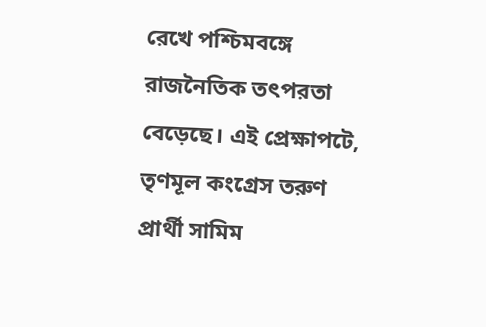রেখে পশ্চিমবঙ্গে রাজনৈতিক তৎপরতা বেড়েছে। এই প্রেক্ষাপটে, তৃণমূল কংগ্রেস তরুণ প্রার্থী সামিম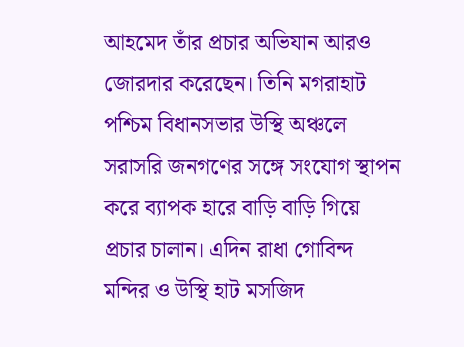আহমেদ তাঁর প্রচার অভিযান আরও জোরদার করেছেন। তিনি মগরাহাট পশ্চিম বিধানসভার উস্থি অঞ্চলে সরাসরি জনগণের সঙ্গে সংযোগ স্থাপন করে ব্যাপক হারে বাড়ি বাড়ি গিয়ে প্রচার চালান। এদিন রাধা গোবিন্দ মন্দির ও উস্থি হাট মসজিদ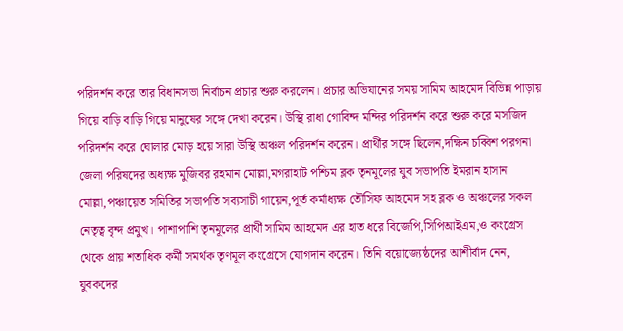পরিদর্শন করে তার বিধানসভা নির্বাচন প্রচার শুরু করলেন। প্রচার অভিযানের সময় সামিম আহমেদ বিভিন্ন পাড়ায় গিয়ে বাড়ি বাড়ি গিয়ে মানুষের সঙ্গে দেখা করেন। উস্থি রাধা গোবিন্দ মন্দির পরিদর্শন করে শুরু করে মসজিদ পরিদর্শন করে ঘোলার মোড় হয়ে সারা উস্থি অঞ্চল পরিদর্শন করেন। প্রার্থীর সঙ্গে ছিলেন,দক্ষিন চব্বিশ পরগনা জেলা পরিষদের অধ্যক্ষ মুজিবর রহমান মোল্লা,মগরাহাট পশ্চিম ব্লক তৃনমূলের যুব সভাপতি ইমরান হাসান মোল্লা,পঞ্চায়েত সমিতির সভাপতি সব্যসাচী গায়েন,পূর্ত কর্মাধ্যক্ষ তৌসিফ আহমেদ সহ ব্লক ও অঞ্চলের সকল নেতৃত্ব বৃন্দ প্রমুখ। পাশাপাশি তৃনমূলের প্রার্থী সামিম আহমেদ এর হাত ধরে বিজেপি,সিপিআইএম,ও কংগ্রেস থেকে প্রায় শতাধিক কর্মী সমর্থক তৃণমূল কংগ্রেসে যোগদান করেন। তিনি বয়োজ্যেষ্ঠদের আশীর্বাদ নেন, যুবকদের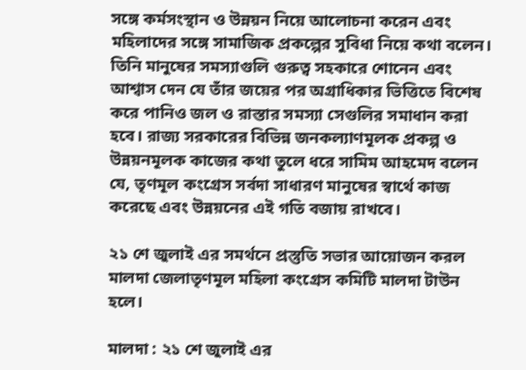সঙ্গে কর্মসংস্থান ও উন্নয়ন নিয়ে আলোচনা করেন এবং মহিলাদের সঙ্গে সামাজিক প্রকল্পের সুবিধা নিয়ে কথা বলেন। তিনি মানুষের সমস্যাগুলি গুরুত্ব সহকারে শোনেন এবং আশ্বাস দেন যে তাঁর জয়ের পর অগ্রাধিকার ভিত্তিতে বিশেষ করে পানিও জল ও রাস্তার সমস্যা সেগুলির সমাধান করা হবে। রাজ্য সরকারের বিভিন্ন জনকল্যাণমূলক প্রকল্প ও উন্নয়নমূলক কাজের কথা তুলে ধরে সামিম আহমেদ বলেন যে, তৃণমূল কংগ্রেস সর্বদা সাধারণ মানুষের স্বার্থে কাজ করেছে এবং উন্নয়নের এই গতি বজায় রাখবে।

২১ শে জুলাই এর সমর্থনে প্রস্তুতি সভার আয়োজন করল মালদা জেলাতৃণমূল মহিলা কংগ্রেস কমিটি মালদা টাউন হলে।

মালদা : ২১ শে জুলাই এর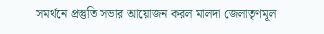সমর্থনে প্রস্তুতি সভার আয়োজন করল মালদা জেলাতৃণমূল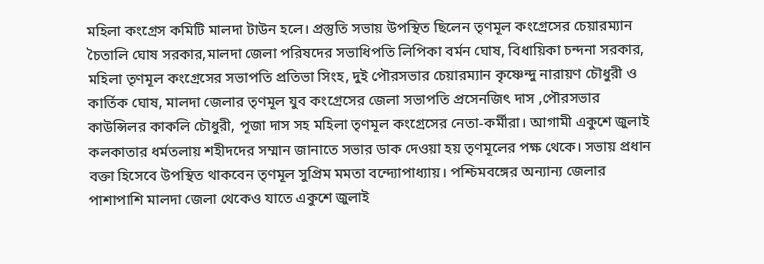মহিলা কংগ্রেস কমিটি মালদা টাউন হলে। প্রস্তুতি সভায় উপস্থিত ছিলেন তৃণমূল কংগ্রেসের চেয়ারম্যান চৈতালি ঘোষ সরকার,মালদা জেলা পরিষদের সভাধিপতি লিপিকা বর্মন ঘোষ, বিধায়িকা চন্দনা সরকার, মহিলা তৃণমূল কংগ্রেসের সভাপতি প্রতিভা সিংহ, দুই পৌরসভার চেয়ারম্যান কৃষ্ণেন্দু নারায়ণ চৌধুরী ও কার্তিক ঘোষ, মালদা জেলার তৃণমূল যুব কংগ্রেসের জেলা সভাপতি প্রসেনজিৎ দাস ,পৌরসভার কাউন্সিলর কাকলি চৌধুরী, পূজা দাস সহ মহিলা তৃণমূল কংগ্রেসের নেতা-কর্মীরা। আগামী একুশে জুলাই কলকাতার ধর্মতলায় শহীদদের সম্মান জানাতে সভার ডাক দেওয়া হয় তৃণমূলের পক্ষ থেকে। সভায় প্রধান বক্তা হিসেবে উপস্থিত থাকবেন তৃণমূল সুপ্রিম মমতা বন্দ্যোপাধ্যায়। পশ্চিমবঙ্গের অন্যান্য জেলার পাশাপাশি মালদা জেলা থেকেও যাতে একুশে জুলাই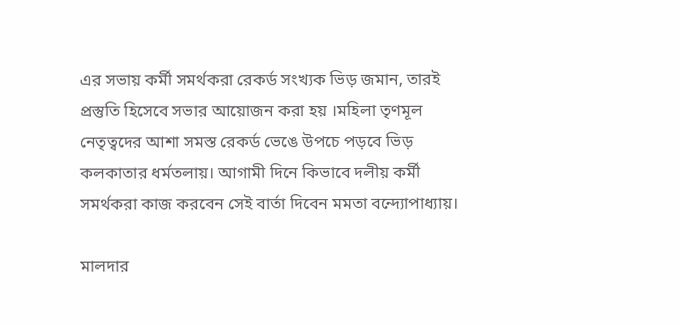এর সভায় কর্মী সমর্থকরা রেকর্ড সংখ্যক ভিড় জমান, তারই প্রস্তুতি হিসেবে সভার আয়োজন করা হয় ।মহিলা তৃণমূল নেতৃত্বদের আশা সমস্ত রেকর্ড ভেঙে উপচে পড়বে ভিড় কলকাতার ধর্মতলায়। আগামী দিনে কিভাবে দলীয় কর্মী সমর্থকরা কাজ করবেন সেই বার্তা দিবেন মমতা বন্দ্যোপাধ্যায়।

মালদার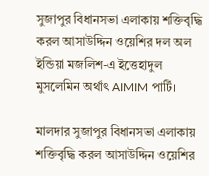সুজাপুর বিধানসভা এলাকায় শক্তিবৃদ্ধি করল আসাউদ্দিন ওয়েশির দল অল ইন্ডিয়া মজলিশ-এ ইত্তেহাদুল মুসলেমিন অর্থাৎ AIMIM পার্টি।

মালদার সুজাপুর বিধানসভা এলাকায় শক্তিবৃদ্ধি করল আসাউদ্দিন ওয়েশির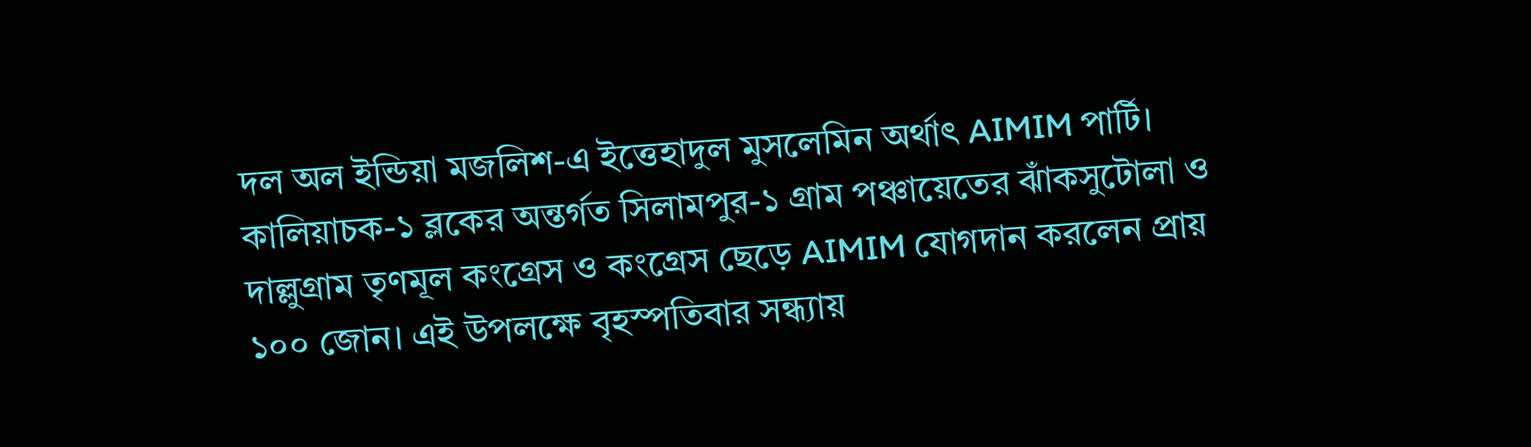দল অল ইন্ডিয়া মজলিশ-এ ইত্তেহাদুল মুসলেমিন অর্থাৎ AIMIM পার্টি। কালিয়াচক-১ ব্লকের অন্তর্গত সিলামপুর-১ গ্রাম পঞ্চায়েতের ঝাঁকসুটোলা ও দাল্লুগ্রাম তৃণমূল কংগ্রেস ও কংগ্রেস ছেড়ে AIMIM যোগদান করলেন প্রায় ১০০ জোন। এই উপলক্ষে বৃহস্পতিবার সন্ধ্যায়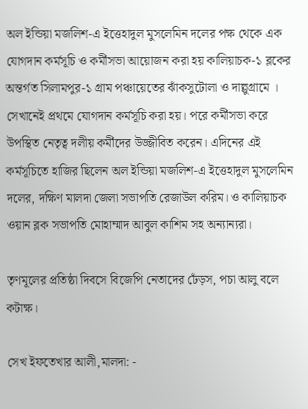অল ইন্ডিয়া মজলিশ-এ ইত্তেহাদুল মুসলেমিন দলের পক্ষ থেকে এক যোগদান কর্মসূচি ও কর্মীসভা আয়োজন করা হয় কালিয়াচক-১ ব্লকের অন্তর্গত সিলামপুর-১ গ্রাম পঞ্চায়েতের ঝাঁকসুটোলা ও দাল্লুগ্রামে । সেখানেই প্রথমে যোগদান কর্মসূচি করা হয়। পরে কর্মীসভা করে উপস্থিত নেতৃত্ব দলীয় কর্মীদের উজ্জীবিত করেন। এদিনের এই কর্মসূচিতে হাজির ছিলেন অল ইন্ডিয়া মজলিশ-এ ইত্তেহাদুল মুসলেমিন দলের, দক্ষিণ মালদা জেলা সভাপতি রেজাউল করিম। ও কালিয়াচক ওয়ান ব্লক সভাপতি মোহাম্মাদ আবুল কাশিম সহ অন্যান্যরা।

তৃণমূলের প্রতিষ্ঠা দিবসে বিজেপি নেতাদের ঢেঁড়স, পচা আলু বলে কটাক্ষ।

সেখ ইফতেখার আলী,মালদা: -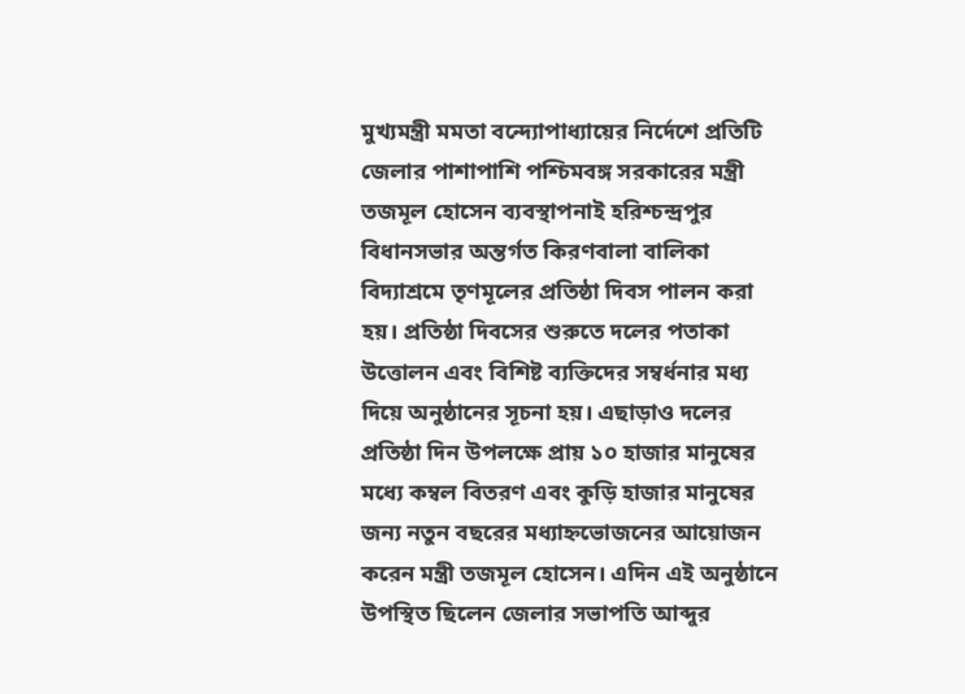মুখ্যমন্ত্রী মমতা বন্দ্যোপাধ্যায়ের নির্দেশে প্রতিটি জেলার পাশাপাশি পশ্চিমবঙ্গ সরকারের মন্ত্রী তজমূল হোসেন ব্যবস্থাপনাই হরিশ্চন্দ্রপুর বিধানসভার অন্তর্গত কিরণবালা বালিকা বিদ্যাশ্রমে তৃণমূলের প্রতিষ্ঠা দিবস পালন করা হয়। প্রতিষ্ঠা দিবসের শুরুতে দলের পতাকা উত্তোলন এবং বিশিষ্ট ব্যক্তিদের সম্বর্ধনার মধ্য দিয়ে অনুষ্ঠানের সূচনা হয়। এছাড়াও দলের প্রতিষ্ঠা দিন উপলক্ষে প্রায় ১০ হাজার মানুষের মধ্যে কম্বল বিতরণ এবং কুড়ি হাজার মানুষের জন্য নতুন বছরের মধ্যাহ্নভোজনের আয়োজন করেন মন্ত্রী তজমূল হোসেন। এদিন এই অনুষ্ঠানে উপস্থিত ছিলেন জেলার সভাপতি আব্দুর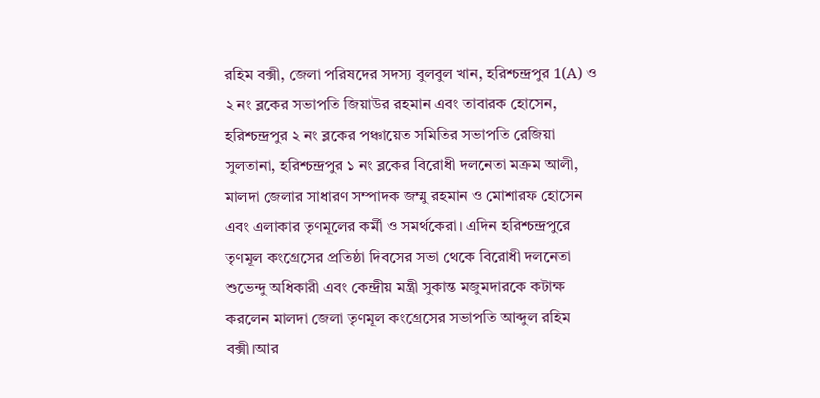রহিম বক্সী, জেলা পরিষদের সদস্য বুলবুল খান, হরিশ্চন্দ্রপুর 1(A) ও ২ নং ব্লকের সভাপতি জিয়াউর রহমান এবং তাবারক হোসেন, হরিশ্চন্দ্রপুর ২ নং ব্লকের পঞ্চায়েত সমিতির সভাপতি রেজিয়া সুলতানা, হরিশ্চন্দ্রপুর ১ নং ব্লকের বিরোধী দলনেতা মক্রম আলী, মালদা জেলার সাধারণ সম্পাদক জম্মু রহমান ও মোশারফ হোসেন এবং এলাকার তৃণমূলের কর্মী ও সমর্থকেরা। এদিন হরিশ্চন্দ্রপুরে তৃণমূল কংগ্রেসের প্রতিষ্ঠা দিবসের সভা থেকে বিরোধী দলনেতা শুভেন্দু অধিকারী এবং কেন্দ্রীয় মন্ত্রী সুকান্ত মজুমদারকে কটাক্ষ করলেন মালদা জেলা তৃণমূল কংগ্রেসের সভাপতি আব্দুল রহিম বক্সী।আর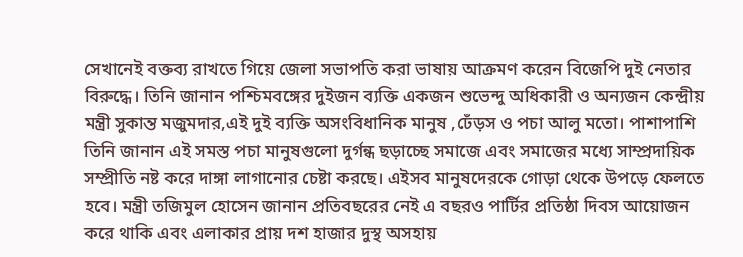সেখানেই বক্তব্য রাখতে গিয়ে জেলা সভাপতি করা ভাষায় আক্রমণ করেন বিজেপি দুই নেতার বিরুদ্ধে। তিনি জানান পশ্চিমবঙ্গের দুইজন ব্যক্তি একজন শুভেন্দু অধিকারী ও অন্যজন কেন্দ্রীয় মন্ত্রী সুকান্ত মজুমদার,এই দুই ব্যক্তি অসংবিধানিক মানুষ ,ঢেঁড়স ও পচা আলু মতো। পাশাপাশি তিনি জানান এই সমস্ত পচা মানুষগুলো দুর্গন্ধ ছড়াচ্ছে সমাজে এবং সমাজের মধ্যে সাম্প্রদায়িক সম্প্রীতি নষ্ট করে দাঙ্গা লাগানোর চেষ্টা করছে। এইসব মানুষদেরকে গোড়া থেকে উপড়ে ফেলতে হবে। মন্ত্রী তজিমুল হোসেন জানান প্রতিবছরের নেই এ বছরও পার্টির প্রতিষ্ঠা দিবস আয়োজন করে থাকি এবং এলাকার প্রায় দশ হাজার দুস্থ অসহায়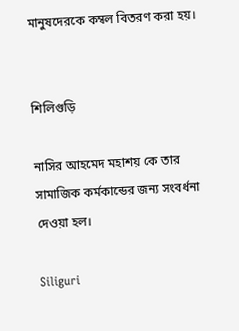মানুষদেরকে কম্বল বিতরণ করা হয়।


শিলিগুড়ি

নাসির আহমেদ মহাশয় কে তার সামাজিক কর্মকান্ডের জন্য সংবর্ধনা দেওয়া হল।

Siliguri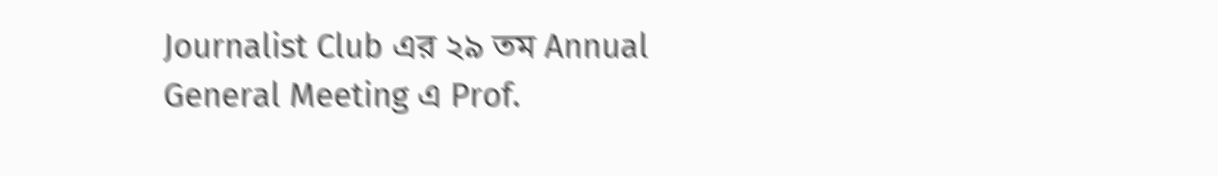Journalist Club এর ২৯ তম Annual General Meeting এ Prof.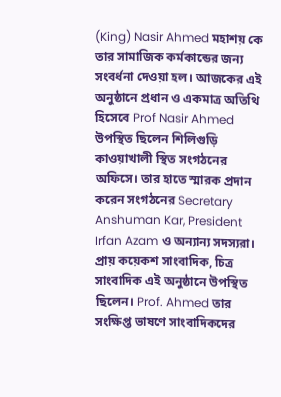(King) Nasir Ahmed মহাশয় কে তার সামাজিক কর্মকান্ডের জন্য সংবর্ধনা দেওয়া হল। আজকের এই অনুষ্ঠানে প্রধান ও একমাত্র অতিথি হিসেবে Prof Nasir Ahmed উপস্থিত ছিলেন শিলিগুড়ি কাওয়াখালী স্থিত সংগঠনের অফিসে। তার হাতে স্মারক প্রদান করেন সংগঠনের Secretary Anshuman Kar, President Irfan Azam ও অন্যান্য সদস্যরা। প্রায় কয়েকশ সাংবাদিক, চিত্র সাংবাদিক এই অনুষ্ঠানে উপস্থিত ছিলেন। Prof. Ahmed তার সংক্ষিপ্ত ভাষণে সাংবাদিকদের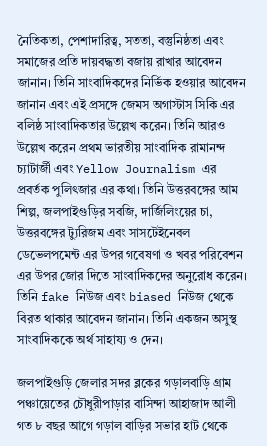নৈতিকতা, পেশাদারিত্ব, সততা, বস্তুনিষ্ঠতা এবং সমাজের প্রতি দায়বদ্ধতা বজায় রাখার আবেদন জানান। তিনি সাংবাদিকদের নির্ভিক হওয়ার আবেদন জানান এবং এই প্রসঙ্গে জেমস অগাস্টাস সিকি এর বলিষ্ঠ সাংবাদিকতার উল্লেখ করেন। তিনি আরও উল্লেখ করেন প্রথম ভারতীয় সাংবাদিক রামানন্দ চ্যাটার্জী এবং Yellow Journalism এর প্রবর্তক পুলিৎজার এর কথা। তিনি উত্তরবঙ্গের আম শিল্প, জলপাইগুড়ির সবজি, দার্জিলিংয়ের চা, উত্তরবঙ্গের ট্যুরিজম এবং সাসটেইনেবল ডেভেলপমেন্ট এর উপর গবেষণা ও খবর পরিবেশন এর উপর জোর দিতে সাংবাদিকদের অনুরোধ করেন। তিনি fake নিউজ এবং biased নিউজ থেকে বিরত থাকার আবেদন জানান। তিনি একজন অসুস্থ সাংবাদিককে অর্থ সাহায্য ও দেন।

জলপাইগুড়ি জেলার সদর ব্লকের গড়ালবাড়ি গ্রাম পঞ্চায়েতের চৌধুরীপাড়ার বাসিন্দা আহাজাদ আলী গত ৮ বছর আগে গড়াল বাড়ির সভার হাট থেকে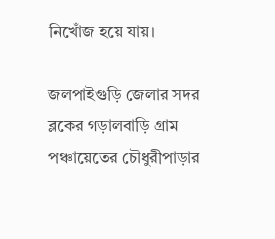নিখোঁজ হয়ে যায়।

জলপাইগুড়ি জেলার সদর ব্লকের গড়ালবাড়ি গ্রাম পঞ্চায়েতের চৌধুরীপাড়ার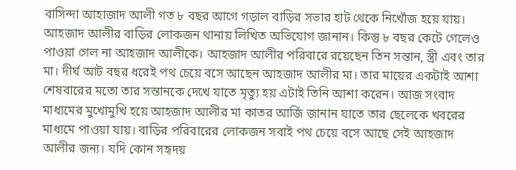বাসিন্দা আহাজাদ আলী গত ৮ বছর আগে গড়াল বাড়ির সভার হাট থেকে নিখোঁজ হয়ে যায়। আহজাদ আলীর বাড়ির লোকজন থানায় লিখিত অভিযোগ জানান। কিন্তু ৮ বছর কেটে গেলেও পাওয়া গেল না আহজাদ আলীকে। আহজাদ আলীর পরিবারে রয়েছেন তিন সন্তান, স্ত্রী এবং তার মা। দীর্ঘ আট বছর ধরেই পথ চেয়ে বসে আছেন আহজাদ আলীর মা। তার মায়ের একটাই আশা শেষবারের মতো তার সন্তানকে দেখে যাতে মৃত্যু হয় এটাই তিনি আশা করেন। আজ সংবাদ মাধ্যমের মুখোমুখি হয়ে আহজাদ আলীর মা কাতর আর্জি জানান যাতে তার ছেলেকে খবরের মাধ্যমে পাওয়া যায়। বাড়ির পরিবারের লোকজন সবাই পথ চেয়ে বসে আছে সেই আহজাদ আলীর জন্য। যদি কোন সহৃদয়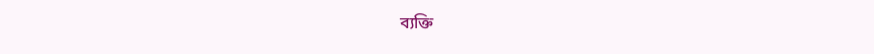ব্যক্তি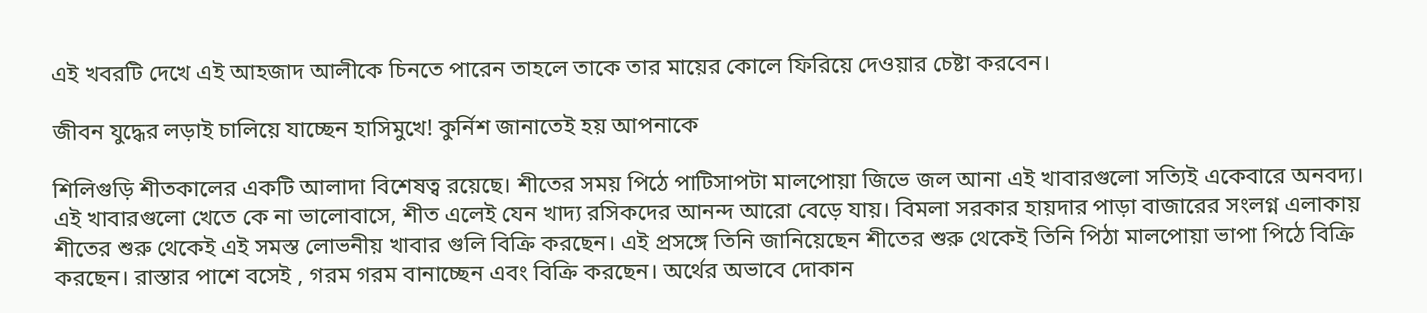এই খবরটি দেখে এই আহজাদ আলীকে চিনতে পারেন তাহলে তাকে তার মায়ের কোলে ফিরিয়ে দেওয়ার চেষ্টা করবেন।

জীবন যুদ্ধের লড়াই চালিয়ে যাচ্ছেন হাসিমুখে! কুর্নিশ জানাতেই হয় আপনাকে

শিলিগুড়ি শীতকালের একটি আলাদা বিশেষত্ব রয়েছে। শীতের সময় পিঠে পাটিসাপটা মালপোয়া জিভে জল আনা এই খাবারগুলো সত্যিই একেবারে অনবদ্য। এই খাবারগুলো খেতে কে না ভালোবাসে, শীত এলেই যেন খাদ্য রসিকদের আনন্দ আরো বেড়ে যায়। বিমলা সরকার হায়দার পাড়া বাজারের সংলগ্ন এলাকায় শীতের শুরু থেকেই এই সমস্ত লোভনীয় খাবার গুলি বিক্রি করছেন। এই প্রসঙ্গে তিনি জানিয়েছেন শীতের শুরু থেকেই তিনি পিঠা মালপোয়া ভাপা পিঠে বিক্রি করছেন। রাস্তার পাশে বসেই , গরম গরম বানাচ্ছেন এবং বিক্রি করছেন। অর্থের অভাবে দোকান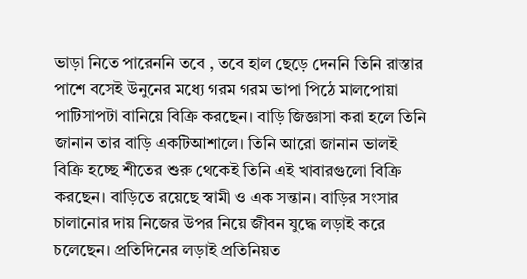ভাড়া নিতে পারেননি তবে , তবে হাল ছেড়ে দেননি তিনি রাস্তার পাশে বসেই উনুনের মধ্যে গরম গরম ভাপা পিঠে মালপোয়া পাটিসাপটা বানিয়ে বিক্রি করছেন। বাড়ি জিজ্ঞাসা করা হলে তিনি জানান তার বাড়ি একটিআশালে। তিনি আরো জানান ভালই বিক্রি হচ্ছে শীতের শুরু থেকেই তিনি এই খাবারগুলো বিক্রি করছেন। বাড়িতে রয়েছে স্বামী ও এক সন্তান। বাড়ির সংসার চালানোর দায় নিজের উপর নিয়ে জীবন যুদ্ধে লড়াই করে চলেছেন। প্রতিদিনের লড়াই প্রতিনিয়ত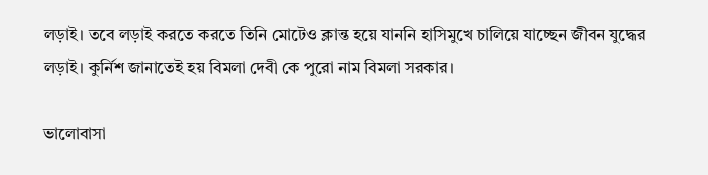লড়াই। তবে লড়াই করতে করতে তিনি মোটেও ক্লান্ত হয়ে যাননি হাসিমুখে চালিয়ে যাচ্ছেন জীবন যুদ্ধের লড়াই। কুর্নিশ জানাতেই হয় বিমলা দেবী কে পুরো নাম বিমলা সরকার।

ভালোবাসা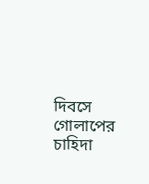দিবসে গোলাপের চাহিদা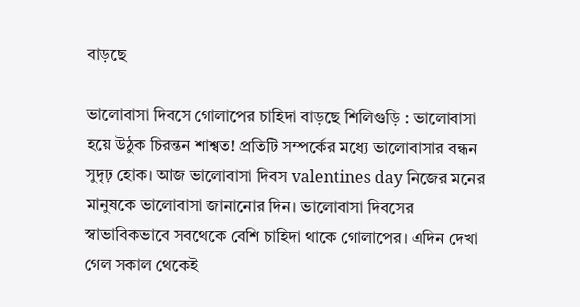বাড়ছে

ভালোবাসা দিবসে গোলাপের চাহিদা বাড়ছে শিলিগুড়ি : ভালোবাসা হয়ে উঠুক চিরন্তন শাশ্বত! প্রতিটি সম্পর্কের মধ্যে ভালোবাসার বন্ধন সুদৃঢ় হোক। আজ ভালোবাসা দিবস valentines day নিজের মনের মানুষকে ভালোবাসা জানানোর দিন। ভালোবাসা দিবসের স্বাভাবিকভাবে সবথেকে বেশি চাহিদা থাকে গোলাপের। এদিন দেখা গেল সকাল থেকেই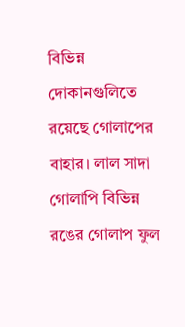বিভিন্ন দোকানগুলিতে রয়েছে গোলাপের বাহার। লাল সাদা গোলাপি বিভিন্ন রঙের গোলাপ ফুল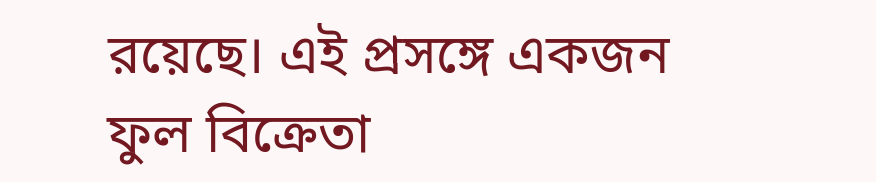রয়েছে। এই প্রসঙ্গে একজন ফুল বিক্রেতা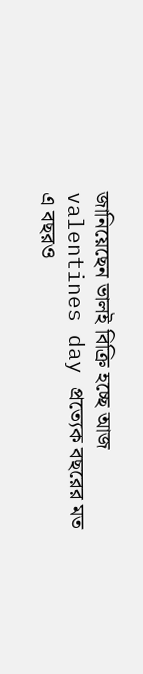জানিয়েছেন ভালই বিক্রি হচ্ছে আজ valentines day প্রত্যেক বছরের মত এ বছরও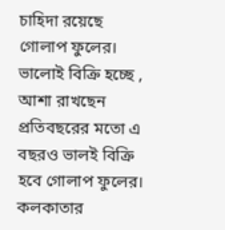চাহিদা রয়েছে গোলাপ ফুলের। ভালোই বিক্রি হচ্ছে , আশা রাখছেন প্রতিবছরের মতো এ বছরও ভালই বিক্রি হবে গোলাপ ফুলের। কলকাতার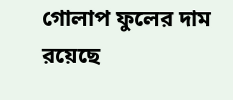গোলাপ ফুলের দাম রয়েছে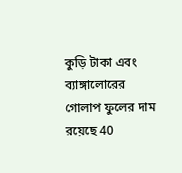কুড়ি টাকা এবং ব্যাঙ্গালোরের গোলাপ ফুলের দাম রয়েছে 40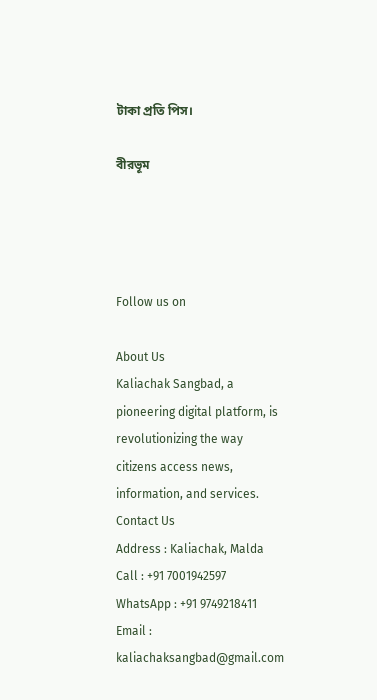টাকা প্রতি পিস।

বীরভূম




Follow us on

About Us
Kaliachak Sangbad, a pioneering digital platform, is revolutionizing the way citizens access news, information, and services.
Contact Us
Address : Kaliachak, Malda
Call : +91 7001942597
WhatsApp : +91 9749218411
Email : kaliachaksangbad@gmail.com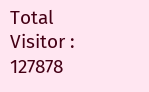Total Visitor : 127878